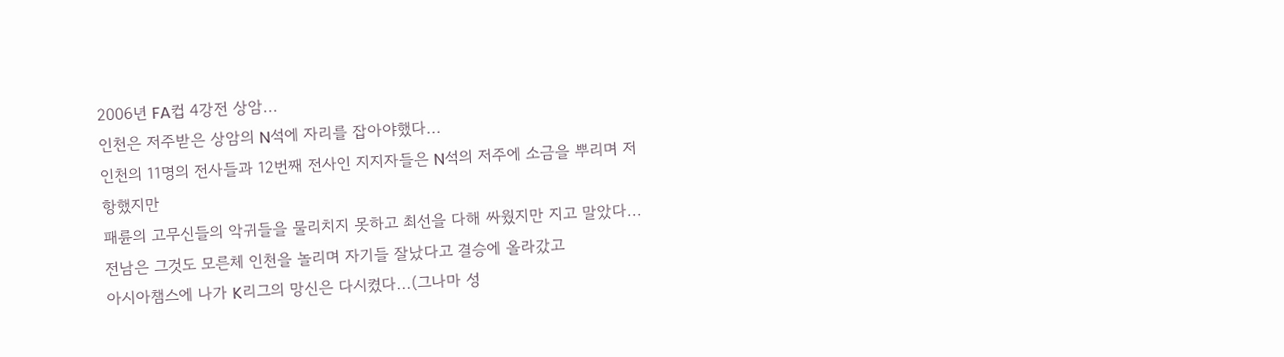2006년 FA컵 4강전 상암...
인천은 저주받은 상암의 N석에 자리를 잡아야했다...
인천의 11명의 전사들과 12번째 전사인 지지자들은 N석의 저주에 소금을 뿌리며 저항했지만
패륜의 고무신들의 악귀들을 물리치지 못하고 최선을 다해 싸웠지만 지고 말았다...
전남은 그것도 모른체 인천을 놀리며 자기들 잘났다고 결승에 올라갔고
아시아챔스에 나가 K리그의 망신은 다시켰다...(그나마 성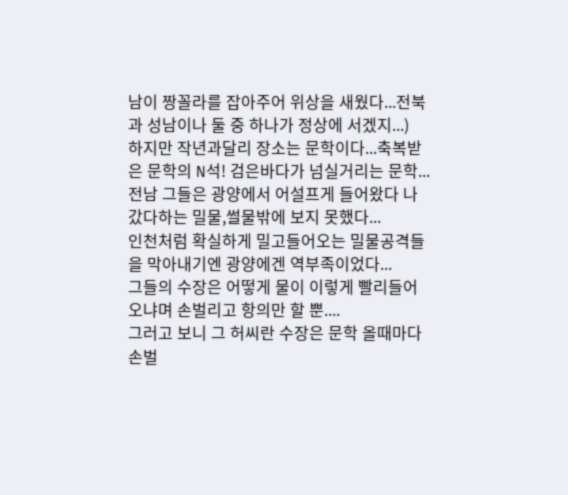남이 짱꼴라를 잡아주어 위상을 새웠다...전북과 성남이나 둘 중 하나가 정상에 서겠지...)
하지만 작년과달리 장소는 문학이다...축복받은 문학의 N석! 검은바다가 넘실거리는 문학...
전남 그들은 광양에서 어설프게 들어왔다 나갔다하는 밀물,썰물밖에 보지 못했다...
인천처럼 확실하게 밀고들어오는 밀물공격들을 막아내기엔 광양에겐 역부족이었다...
그들의 수장은 어떻게 물이 이렇게 빨리들어오냐며 손벌리고 항의만 할 뿐....
그러고 보니 그 허씨란 수장은 문학 올때마다 손벌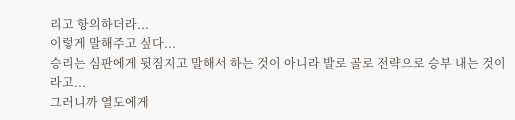리고 항의하더라...
이렇게 말해주고 싶다...
승리는 심판에게 뒷짐지고 말해서 하는 것이 아니라 발로 골로 전략으로 승부 내는 것이라고...
그러니까 열도에게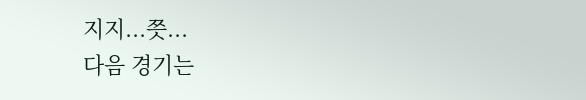지지...쯧...
다음 경기는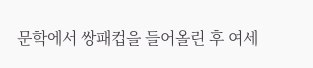문학에서 쌍패컵을 들어올린 후 여세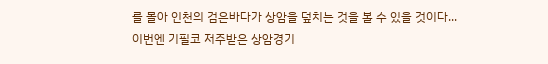를 몰아 인천의 검은바다가 상암을 덮치는 것을 볼 수 있을 것이다...
이번엔 기필코 저주받은 상암경기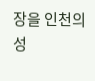장을 인천의 성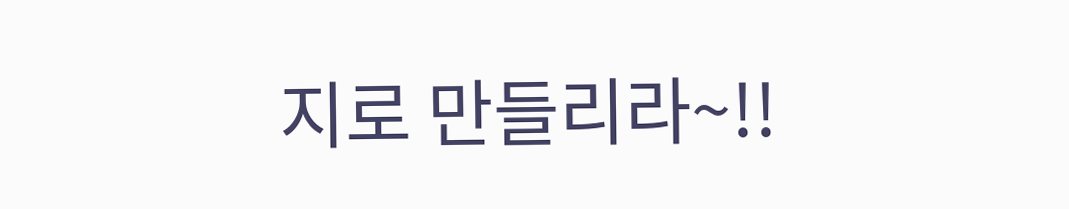지로 만들리라~!!